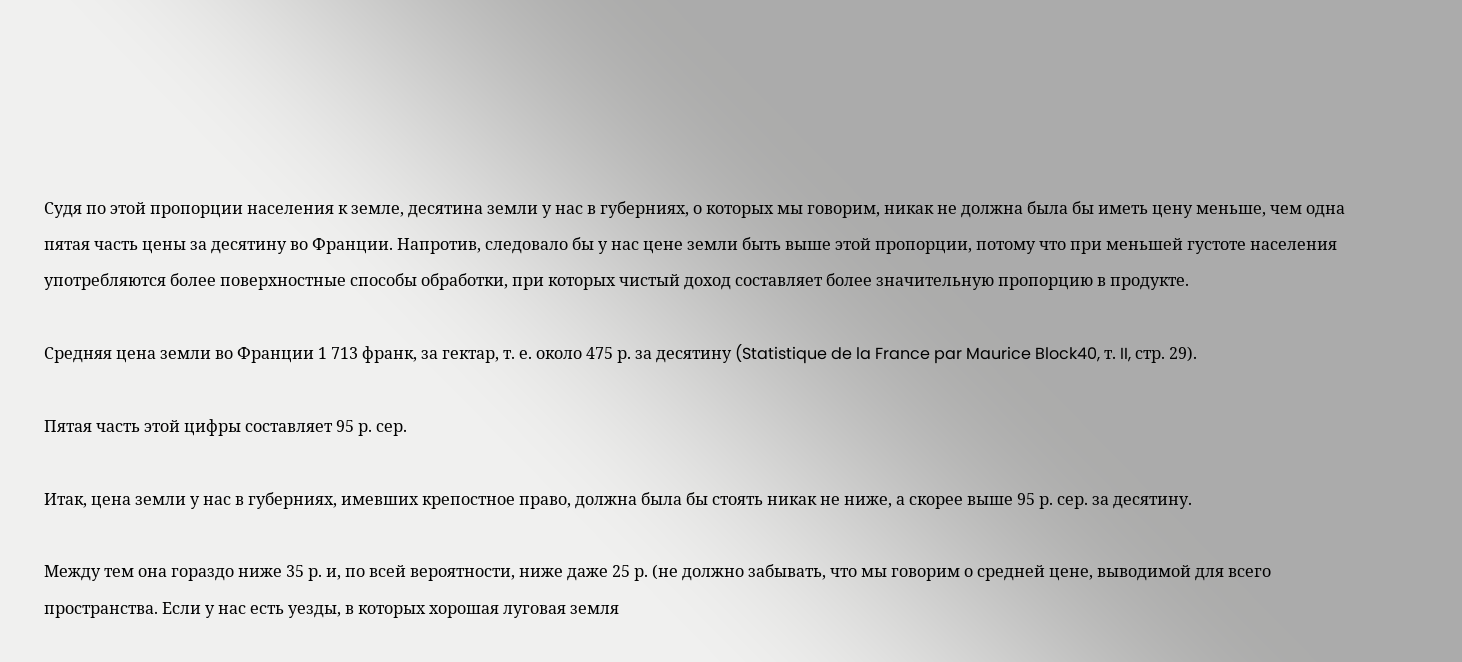Судя по этой пропорции населения к земле, десятина земли у нас в губерниях, о которых мы говорим, никак не должна была бы иметь цену меньше, чем одна пятая часть цены за десятину во Франции. Напротив, следовало бы у нас цене земли быть выше этой пропорции, потому что при меньшей густоте населения употребляются более поверхностные способы обработки, при которых чистый доход составляет более значительную пропорцию в продукте.

Средняя цена земли во Франции 1 713 франк, за гектар, т. е. около 475 р. за десятину (Statistique de la France par Maurice Block40, т. II, стр. 29).

Пятая часть этой цифры составляет 95 р. сер.

Итак, цена земли у нас в губерниях, имевших крепостное право, должна была бы стоять никак не ниже, а скорее выше 95 р. сер. за десятину.

Между тем она гораздо ниже 35 р. и, по всей вероятности, ниже даже 25 р. (не должно забывать, что мы говорим о средней цене, выводимой для всего пространства. Если у нас есть уезды, в которых хорошая луговая земля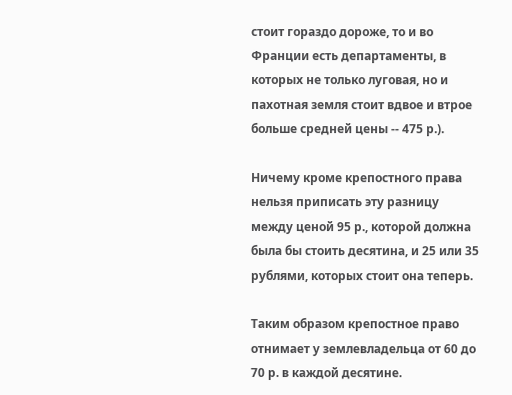стоит гораздо дороже, то и во Франции есть департаменты, в которых не только луговая, но и пахотная земля стоит вдвое и втрое больше средней цены -- 475 р.).

Ничему кроме крепостного права нельзя приписать эту разницу между ценой 95 р., которой должна была бы стоить десятина, и 25 или 35 рублями, которых стоит она теперь.

Таким образом крепостное право отнимает у землевладельца от 60 до 70 р. в каждой десятине.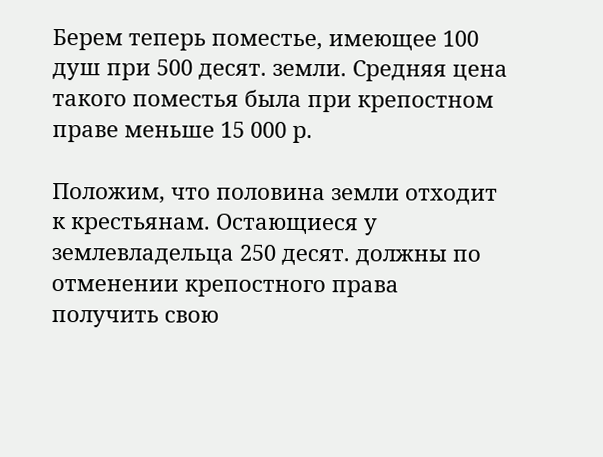Берем теперь поместье, имеющее 100 душ при 500 десят. земли. Средняя цена такого поместья была при крепостном праве меньше 15 000 р.

Положим, что половина земли отходит к крестьянам. Остающиеся у землевладельца 250 десят. должны по отменении крепостного права получить свою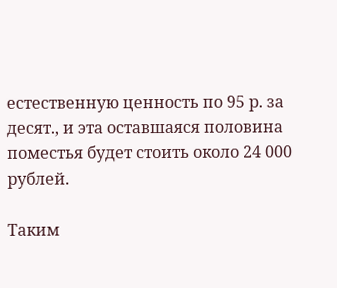естественную ценность по 95 р. за десят., и эта оставшаяся половина поместья будет стоить около 24 000 рублей.

Таким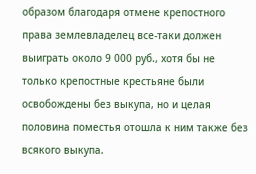образом благодаря отмене крепостного права землевладелец все-таки должен выиграть около 9 000 руб., хотя бы не только крепостные крестьяне были освобождены без выкупа, но и целая половина поместья отошла к ним также без всякого выкупа.